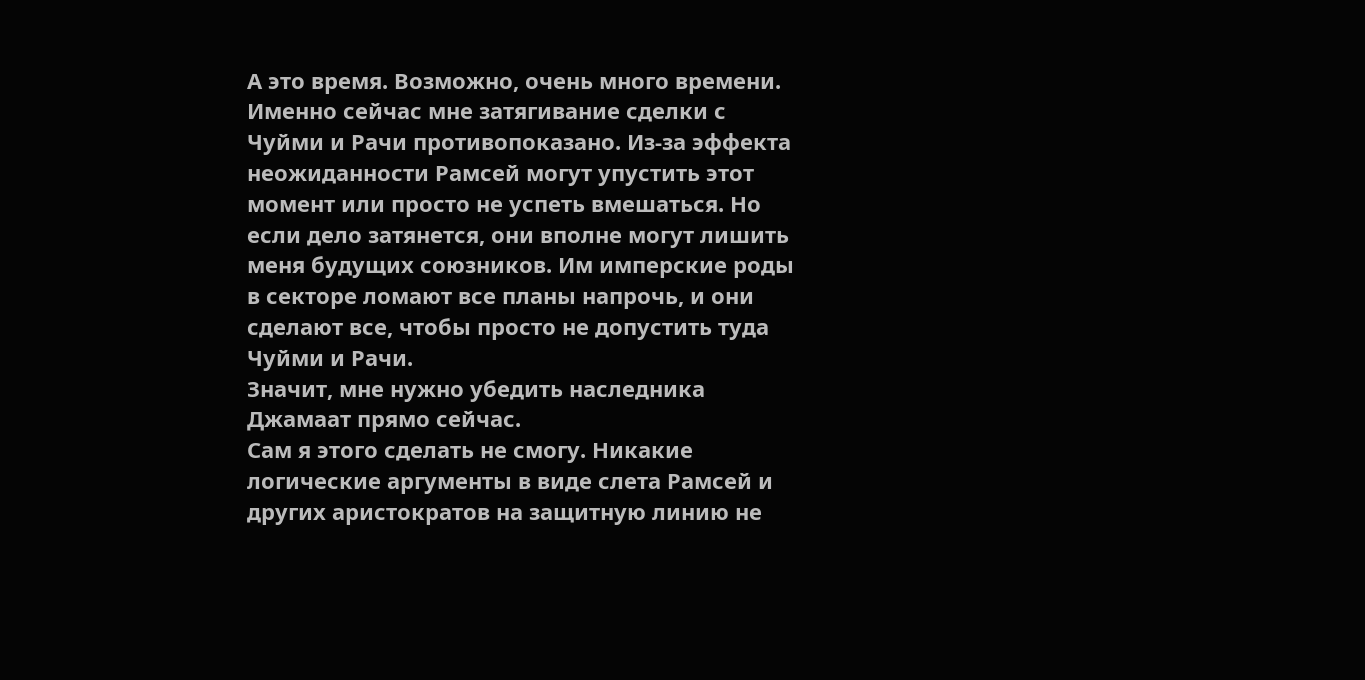А это время. Возможно, очень много времени.
Именно сейчас мне затягивание сделки с Чуйми и Рачи противопоказано. Из-за эффекта неожиданности Рамсей могут упустить этот момент или просто не успеть вмешаться. Но если дело затянется, они вполне могут лишить меня будущих союзников. Им имперские роды в секторе ломают все планы напрочь, и они сделают все, чтобы просто не допустить туда Чуйми и Рачи.
Значит, мне нужно убедить наследника Джамаат прямо сейчас.
Сам я этого сделать не смогу. Никакие логические аргументы в виде слета Рамсей и других аристократов на защитную линию не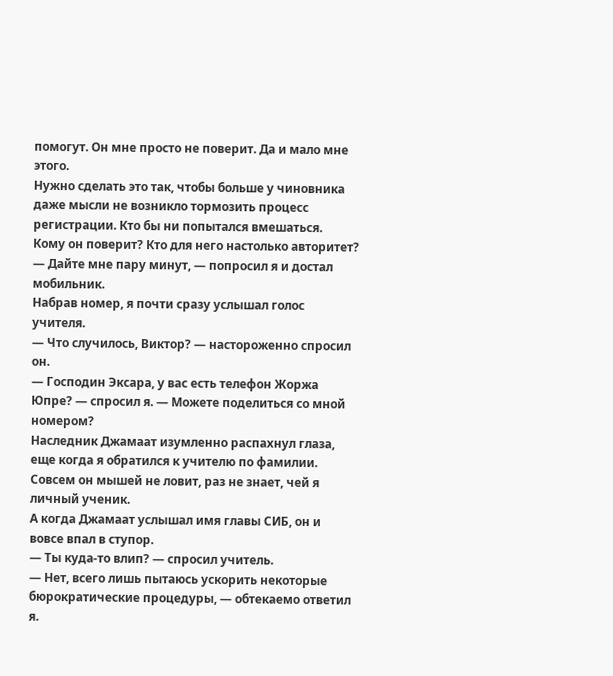помогут. Он мне просто не поверит. Да и мало мне этого.
Нужно сделать это так, чтобы больше у чиновника даже мысли не возникло тормозить процесс регистрации. Кто бы ни попытался вмешаться.
Кому он поверит? Кто для него настолько авторитет?
— Дайте мне пару минут, — попросил я и достал мобильник.
Набрав номер, я почти сразу услышал голос учителя.
— Что случилось, Виктор? — настороженно спросил он.
— Господин Эксара, у вас есть телефон Жоржа Юпре? — спросил я. — Можете поделиться со мной номером?
Наследник Джамаат изумленно распахнул глаза, еще когда я обратился к учителю по фамилии. Совсем он мышей не ловит, раз не знает, чей я личный ученик.
А когда Джамаат услышал имя главы СИБ, он и вовсе впал в ступор.
— Ты куда-то влип? — спросил учитель.
— Нет, всего лишь пытаюсь ускорить некоторые бюрократические процедуры, — обтекаемо ответил я.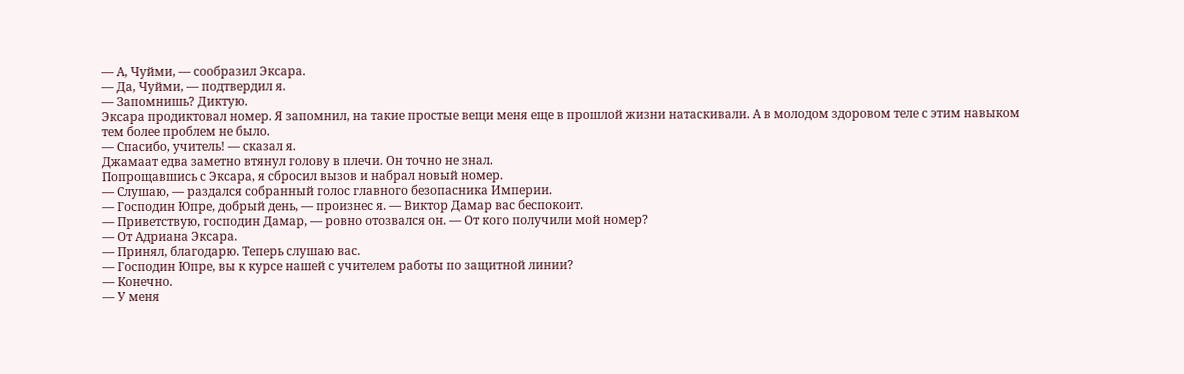— А, Чуйми, — сообразил Эксара.
— Да, Чуйми, — подтвердил я.
— Запомнишь? Диктую.
Эксара продиктовал номер. Я запомнил, на такие простые вещи меня еще в прошлой жизни натаскивали. А в молодом здоровом теле с этим навыком тем более проблем не было.
— Спасибо, учитель! — сказал я.
Джамаат едва заметно втянул голову в плечи. Он точно не знал.
Попрощавшись с Эксара, я сбросил вызов и набрал новый номер.
— Слушаю, — раздался собранный голос главного безопасника Империи.
— Господин Юпре, добрый день, — произнес я. — Виктор Дамар вас беспокоит.
— Приветствую, господин Дамар, — ровно отозвался он. — От кого получили мой номер?
— От Адриана Эксара.
— Принял, благодарю. Теперь слушаю вас.
— Господин Юпре, вы к курсе нашей с учителем работы по защитной линии?
— Конечно.
— У меня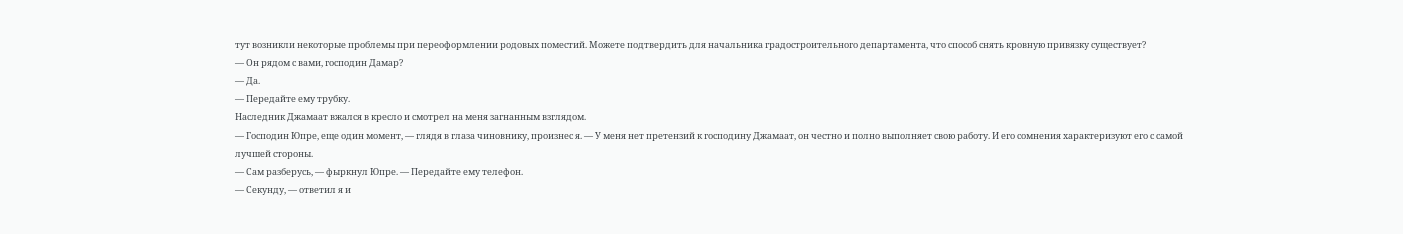тут возникли некоторые проблемы при переоформлении родовых поместий. Можете подтвердить для начальника градостроительного департамента, что способ снять кровную привязку существует?
— Он рядом с вами, господин Дамар?
— Да.
— Передайте ему трубку.
Наследник Джамаат вжался в кресло и смотрел на меня загнанным взглядом.
— Господин Юпре, еще один момент, — глядя в глаза чиновнику, произнес я. — У меня нет претензий к господину Джамаат, он честно и полно выполняет свою работу. И его сомнения характеризуют его с самой лучшей стороны.
— Сам разберусь, — фыркнул Юпре. — Передайте ему телефон.
— Секунду, — ответил я и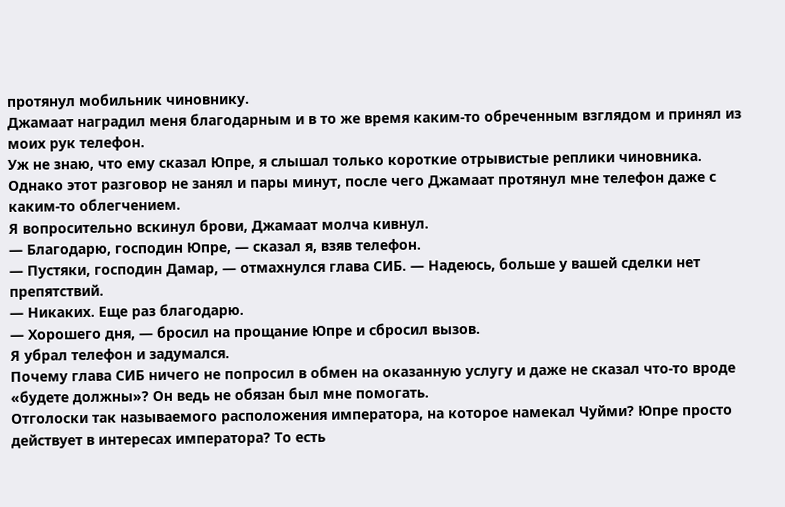протянул мобильник чиновнику.
Джамаат наградил меня благодарным и в то же время каким-то обреченным взглядом и принял из моих рук телефон.
Уж не знаю, что ему сказал Юпре, я слышал только короткие отрывистые реплики чиновника. Однако этот разговор не занял и пары минут, после чего Джамаат протянул мне телефон даже с каким-то облегчением.
Я вопросительно вскинул брови, Джамаат молча кивнул.
— Благодарю, господин Юпре, — сказал я, взяв телефон.
— Пустяки, господин Дамар, — отмахнулся глава СИБ. — Надеюсь, больше у вашей сделки нет препятствий.
— Никаких. Еще раз благодарю.
— Хорошего дня, — бросил на прощание Юпре и сбросил вызов.
Я убрал телефон и задумался.
Почему глава СИБ ничего не попросил в обмен на оказанную услугу и даже не сказал что-то вроде «будете должны»? Он ведь не обязан был мне помогать.
Отголоски так называемого расположения императора, на которое намекал Чуйми? Юпре просто действует в интересах императора? То есть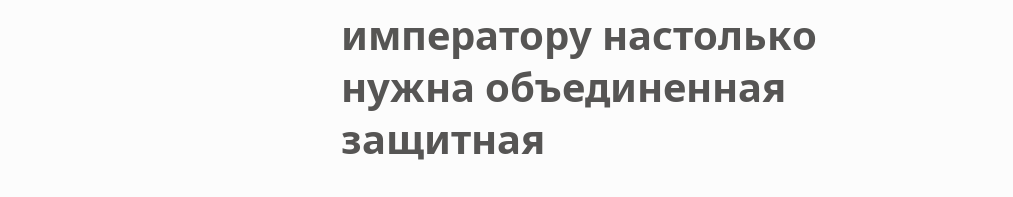императору настолько нужна объединенная защитная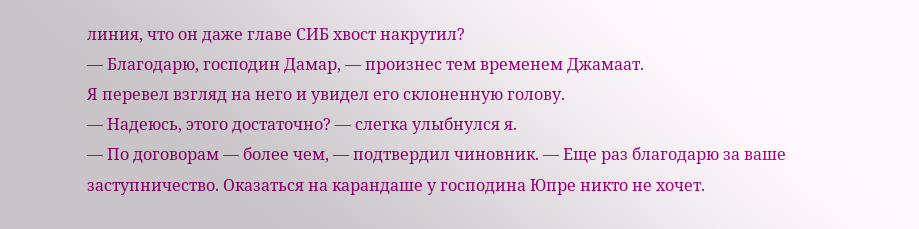линия, что он даже главе СИБ хвост накрутил?
— Благодарю, господин Дамар, — произнес тем временем Джамаат.
Я перевел взгляд на него и увидел его склоненную голову.
— Надеюсь, этого достаточно? — слегка улыбнулся я.
— По договорам — более чем, — подтвердил чиновник. — Еще раз благодарю за ваше заступничество. Оказаться на карандаше у господина Юпре никто не хочет.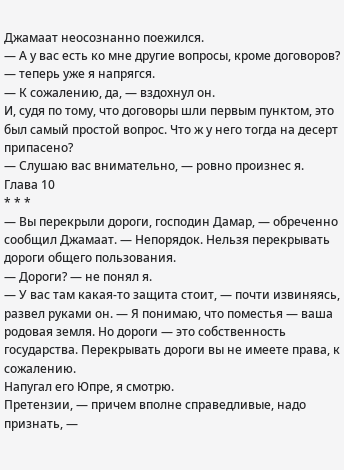Джамаат неосознанно поежился.
— А у вас есть ко мне другие вопросы, кроме договоров? — теперь уже я напрягся.
— К сожалению, да, — вздохнул он.
И, судя по тому, что договоры шли первым пунктом, это был самый простой вопрос. Что ж у него тогда на десерт припасено?
— Слушаю вас внимательно, — ровно произнес я.
Глава 10
* * *
— Вы перекрыли дороги, господин Дамар, — обреченно сообщил Джамаат. — Непорядок. Нельзя перекрывать дороги общего пользования.
— Дороги? — не понял я.
— У вас там какая-то защита стоит, — почти извиняясь, развел руками он. — Я понимаю, что поместья — ваша родовая земля. Но дороги — это собственность государства. Перекрывать дороги вы не имеете права, к сожалению.
Напугал его Юпре, я смотрю.
Претензии, — причем вполне справедливые, надо признать, —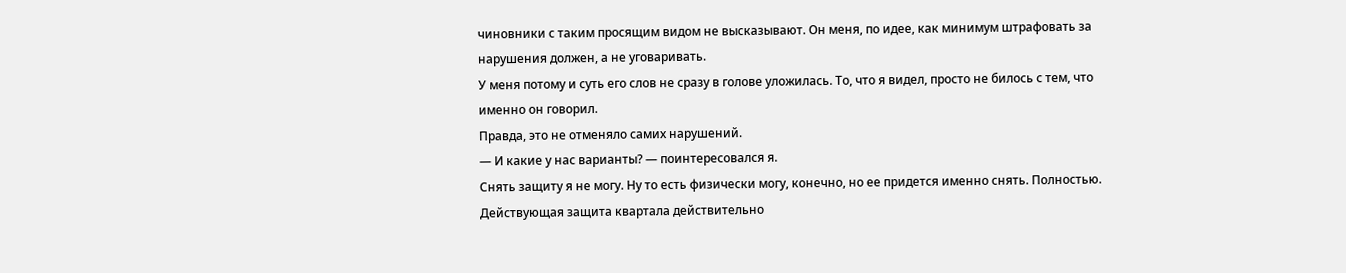чиновники с таким просящим видом не высказывают. Он меня, по идее, как минимум штрафовать за нарушения должен, а не уговаривать.
У меня потому и суть его слов не сразу в голове уложилась. То, что я видел, просто не билось с тем, что именно он говорил.
Правда, это не отменяло самих нарушений.
— И какие у нас варианты? — поинтересовался я.
Снять защиту я не могу. Ну то есть физически могу, конечно, но ее придется именно снять. Полностью. Действующая защита квартала действительно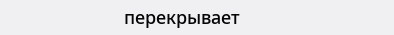перекрывает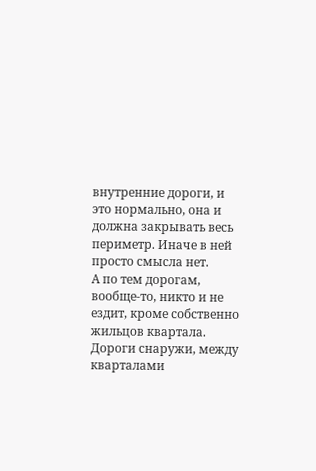внутренние дороги, и это нормально, она и должна закрывать весь периметр. Иначе в ней просто смысла нет.
А по тем дорогам, вообще-то, никто и не ездит, кроме собственно жильцов квартала. Дороги снаружи, между кварталами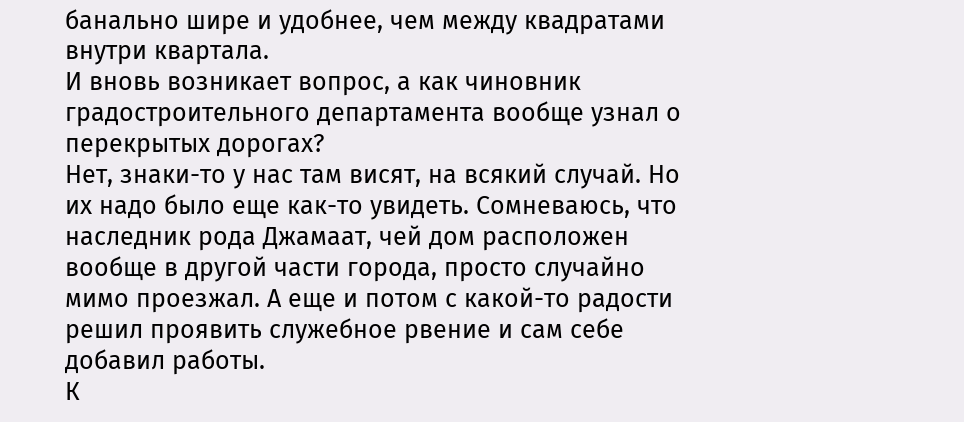банально шире и удобнее, чем между квадратами внутри квартала.
И вновь возникает вопрос, а как чиновник градостроительного департамента вообще узнал о перекрытых дорогах?
Нет, знаки-то у нас там висят, на всякий случай. Но их надо было еще как-то увидеть. Сомневаюсь, что наследник рода Джамаат, чей дом расположен вообще в другой части города, просто случайно мимо проезжал. А еще и потом с какой-то радости решил проявить служебное рвение и сам себе добавил работы.
К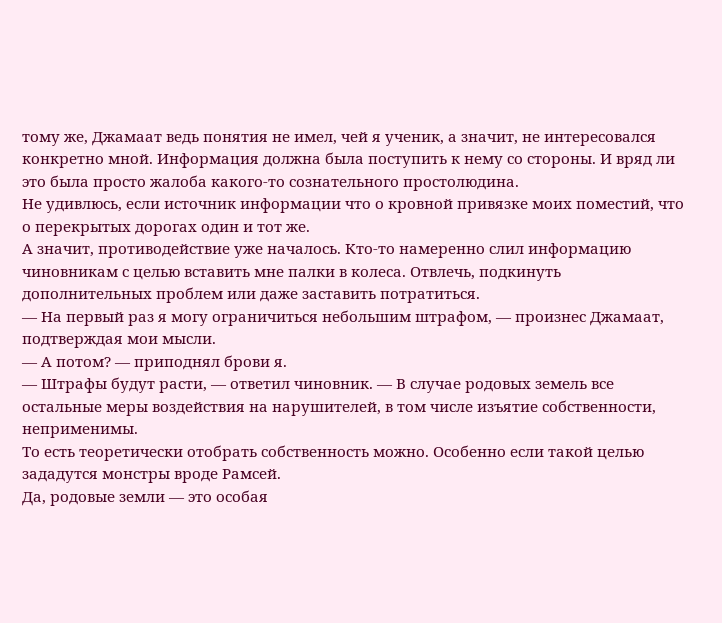тому же, Джамаат ведь понятия не имел, чей я ученик, а значит, не интересовался конкретно мной. Информация должна была поступить к нему со стороны. И вряд ли это была просто жалоба какого-то сознательного простолюдина.
Не удивлюсь, если источник информации что о кровной привязке моих поместий, что о перекрытых дорогах один и тот же.
А значит, противодействие уже началось. Кто-то намеренно слил информацию чиновникам с целью вставить мне палки в колеса. Отвлечь, подкинуть дополнительных проблем или даже заставить потратиться.
— На первый раз я могу ограничиться небольшим штрафом, — произнес Джамаат, подтверждая мои мысли.
— А потом? — приподнял брови я.
— Штрафы будут расти, — ответил чиновник. — В случае родовых земель все остальные меры воздействия на нарушителей, в том числе изъятие собственности, неприменимы.
То есть теоретически отобрать собственность можно. Особенно если такой целью зададутся монстры вроде Рамсей.
Да, родовые земли — это особая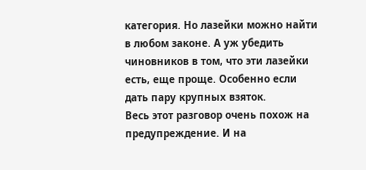категория. Но лазейки можно найти в любом законе. А уж убедить чиновников в том, что эти лазейки есть, еще проще. Особенно если дать пару крупных взяток.
Весь этот разговор очень похож на предупреждение. И на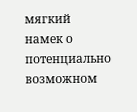мягкий намек о потенциально возможном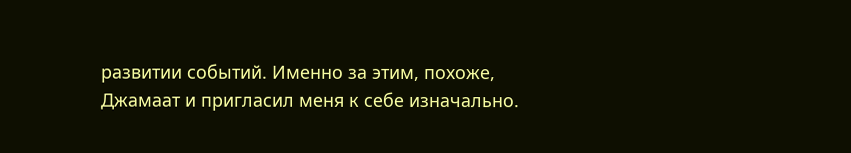развитии событий. Именно за этим, похоже, Джамаат и пригласил меня к себе изначально.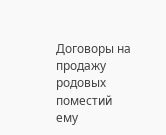Договоры на продажу родовых поместий ему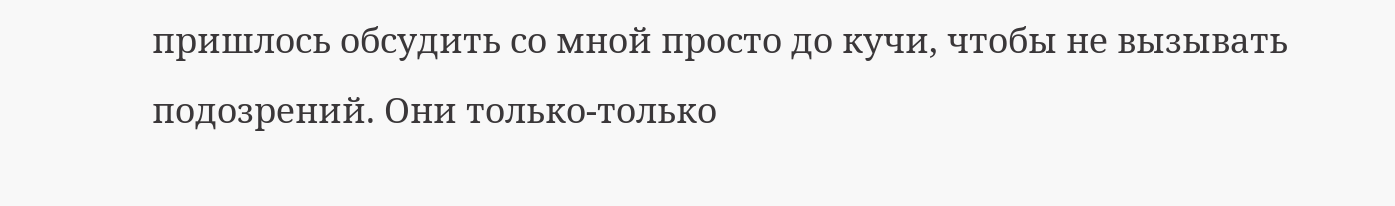пришлось обсудить со мной просто до кучи, чтобы не вызывать подозрений. Они только-только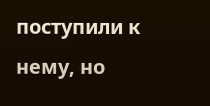поступили к нему, но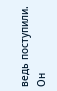ведь поступили. Он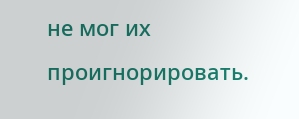не мог их проигнорировать.